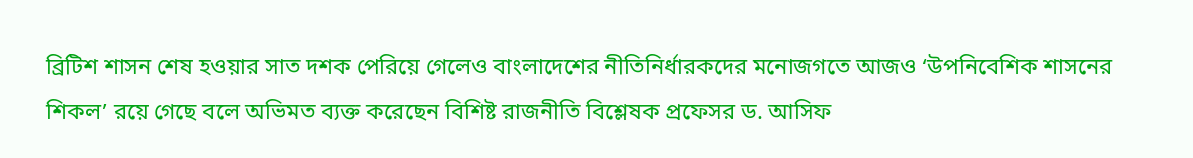ব্রিটিশ শাসন শেষ হওয়ার সাত দশক পেরিয়ে গেলেও বাংলাদেশের নীতিনির্ধারকদের মনোজগতে আজও ‘উপনিবেশিক শাসনের শিকল’ রয়ে গেছে বলে অভিমত ব্যক্ত করেছেন বিশিষ্ট রাজনীতি বিশ্লেষক প্রফেসর ড. আসিফ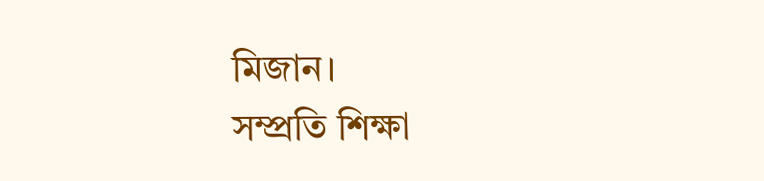মিজান।
সম্প্রতি শিক্ষা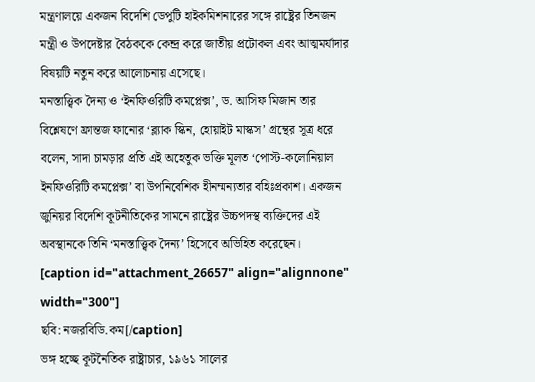মন্ত্রণালয়ে একজন বিদেশি ডেপুটি হাইকমিশনারের সঙ্গে রাষ্ট্রের তিনজন মন্ত্রী ও উপদেষ্টার বৈঠককে কেন্দ্র করে জাতীয় প্রটোকল এবং আত্মমর্যাদার বিষয়টি নতুন করে আলোচনায় এসেছে।
মনস্তাত্ত্বিক দৈন্য ও ‘ইনফিওরিটি কমপ্লেক্স’, ড. আসিফ মিজান তার বিশ্লেষণে ফ্রান্তজ ফানোর ‘ব্ল্যাক স্কিন, হোয়াইট মাস্কস’ গ্রন্থের সূত্র ধরে বলেন, সাদা চামড়ার প্রতি এই অহেতুক ভক্তি মূলত ‘পোস্ট-কলোনিয়াল ইনফিওরিটি কমপ্লেক্স’ বা উপনিবেশিক হীনম্মন্যতার বহিঃপ্রকাশ। একজন জুনিয়র বিদেশি কূটনীতিকের সামনে রাষ্ট্রের উচ্চপদস্থ ব্যক্তিদের এই অবস্থানকে তিনি ‘মনস্তাত্ত্বিক দৈন্য’ হিসেবে অভিহিত করেছেন।
[caption id="attachment_26657" align="alignnone" width="300"]
ছবি: নজরবিডি.কম[/caption]
ভঙ্গ হচ্ছে কূটনৈতিক রাষ্ট্রাচার, ১৯৬১ সালের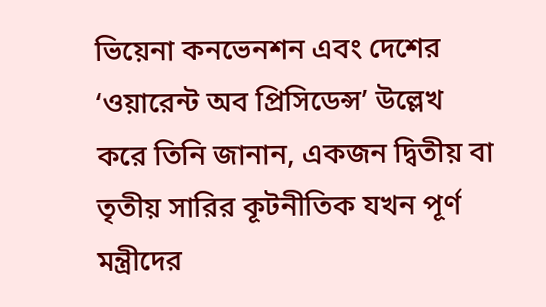ভিয়েনা কনভেনশন এবং দেশের ‘ওয়ারেন্ট অব প্রিসিডেন্স’ উল্লেখ করে তিনি জানান, একজন দ্বিতীয় বা তৃতীয় সারির কূটনীতিক যখন পূর্ণ মন্ত্রীদের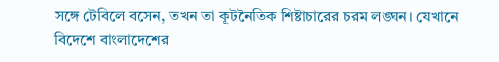সঙ্গে টেবিলে বসেন, তখন তা কূটনৈতিক শিষ্টাচারের চরম লঙ্ঘন। যেখানে বিদেশে বাংলাদেশের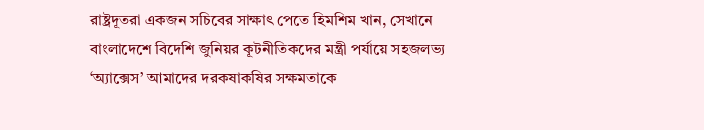রাষ্ট্রদূতরা একজন সচিবের সাক্ষাৎ পেতে হিমশিম খান, সেখানে বাংলাদেশে বিদেশি জুনিয়র কূটনীতিকদের মন্ত্রী পর্যায়ে সহজলভ্য ‘অ্যাক্সেস’ আমাদের দরকষাকষির সক্ষমতাকে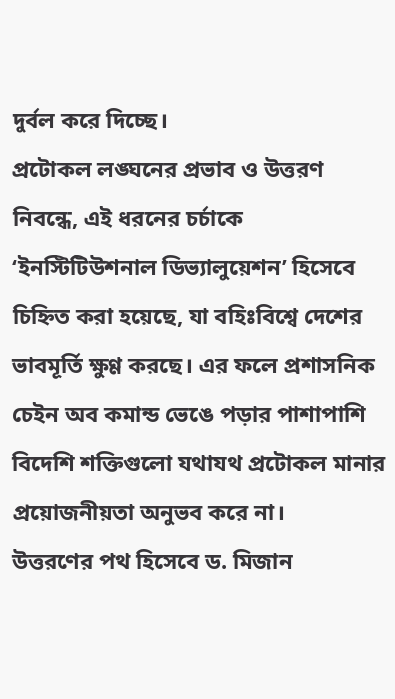দুর্বল করে দিচ্ছে।
প্রটোকল লঙ্ঘনের প্রভাব ও উত্তরণ নিবন্ধে, এই ধরনের চর্চাকে ‘ইনস্টিটিউশনাল ডিভ্যালুয়েশন’ হিসেবে চিহ্নিত করা হয়েছে, যা বহিঃবিশ্বে দেশের ভাবমূর্তি ক্ষুণ্ণ করছে। এর ফলে প্রশাসনিক চেইন অব কমান্ড ভেঙে পড়ার পাশাপাশি বিদেশি শক্তিগুলো যথাযথ প্রটোকল মানার প্রয়োজনীয়তা অনুভব করে না।
উত্তরণের পথ হিসেবে ড. মিজান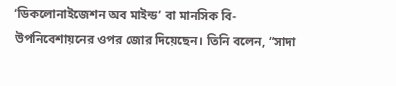‘ডিকলোনাইজেশন অব মাইন্ড’ বা মানসিক বি-উপনিবেশায়নের ওপর জোর দিয়েছেন। তিনি বলেন, “সাদা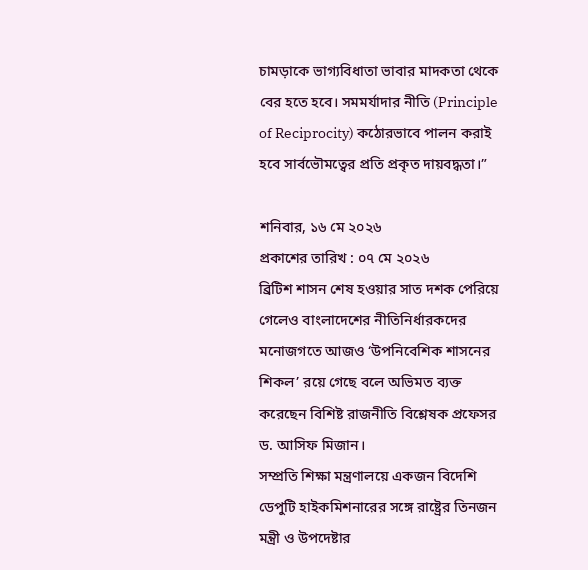চামড়াকে ভাগ্যবিধাতা ভাবার মাদকতা থেকে বের হতে হবে। সমমর্যাদার নীতি (Principle of Reciprocity) কঠোরভাবে পালন করাই হবে সার্বভৌমত্বের প্রতি প্রকৃত দায়বদ্ধতা।”

শনিবার, ১৬ মে ২০২৬
প্রকাশের তারিখ : ০৭ মে ২০২৬
ব্রিটিশ শাসন শেষ হওয়ার সাত দশক পেরিয়ে গেলেও বাংলাদেশের নীতিনির্ধারকদের মনোজগতে আজও ‘উপনিবেশিক শাসনের শিকল’ রয়ে গেছে বলে অভিমত ব্যক্ত করেছেন বিশিষ্ট রাজনীতি বিশ্লেষক প্রফেসর ড. আসিফ মিজান।
সম্প্রতি শিক্ষা মন্ত্রণালয়ে একজন বিদেশি ডেপুটি হাইকমিশনারের সঙ্গে রাষ্ট্রের তিনজন মন্ত্রী ও উপদেষ্টার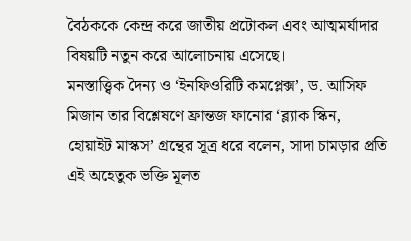বৈঠককে কেন্দ্র করে জাতীয় প্রটোকল এবং আত্মমর্যাদার বিষয়টি নতুন করে আলোচনায় এসেছে।
মনস্তাত্ত্বিক দৈন্য ও ‘ইনফিওরিটি কমপ্লেক্স’, ড. আসিফ মিজান তার বিশ্লেষণে ফ্রান্তজ ফানোর ‘ব্ল্যাক স্কিন, হোয়াইট মাস্কস’ গ্রন্থের সূত্র ধরে বলেন, সাদা চামড়ার প্রতি এই অহেতুক ভক্তি মূলত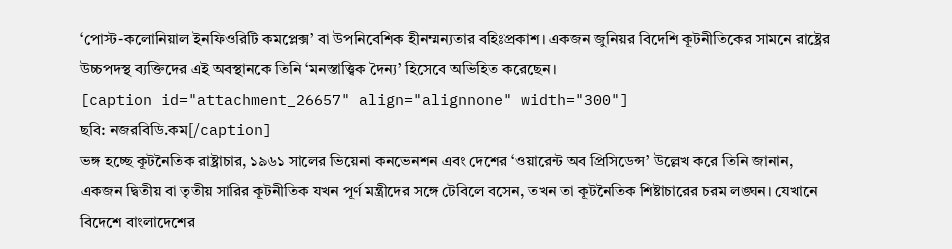‘পোস্ট-কলোনিয়াল ইনফিওরিটি কমপ্লেক্স’ বা উপনিবেশিক হীনম্মন্যতার বহিঃপ্রকাশ। একজন জুনিয়র বিদেশি কূটনীতিকের সামনে রাষ্ট্রের উচ্চপদস্থ ব্যক্তিদের এই অবস্থানকে তিনি ‘মনস্তাত্ত্বিক দৈন্য’ হিসেবে অভিহিত করেছেন।
[caption id="attachment_26657" align="alignnone" width="300"]
ছবি: নজরবিডি.কম[/caption]
ভঙ্গ হচ্ছে কূটনৈতিক রাষ্ট্রাচার, ১৯৬১ সালের ভিয়েনা কনভেনশন এবং দেশের ‘ওয়ারেন্ট অব প্রিসিডেন্স’ উল্লেখ করে তিনি জানান, একজন দ্বিতীয় বা তৃতীয় সারির কূটনীতিক যখন পূর্ণ মন্ত্রীদের সঙ্গে টেবিলে বসেন, তখন তা কূটনৈতিক শিষ্টাচারের চরম লঙ্ঘন। যেখানে বিদেশে বাংলাদেশের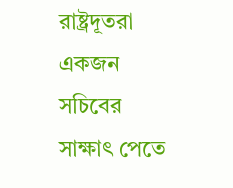রাষ্ট্রদূতরা একজন সচিবের সাক্ষাৎ পেতে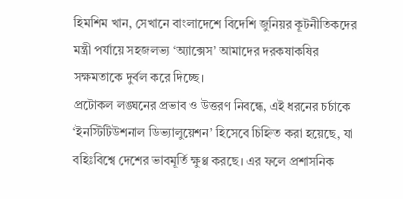হিমশিম খান, সেখানে বাংলাদেশে বিদেশি জুনিয়র কূটনীতিকদের মন্ত্রী পর্যায়ে সহজলভ্য ‘অ্যাক্সেস’ আমাদের দরকষাকষির সক্ষমতাকে দুর্বল করে দিচ্ছে।
প্রটোকল লঙ্ঘনের প্রভাব ও উত্তরণ নিবন্ধে, এই ধরনের চর্চাকে ‘ইনস্টিটিউশনাল ডিভ্যালুয়েশন’ হিসেবে চিহ্নিত করা হয়েছে, যা বহিঃবিশ্বে দেশের ভাবমূর্তি ক্ষুণ্ণ করছে। এর ফলে প্রশাসনিক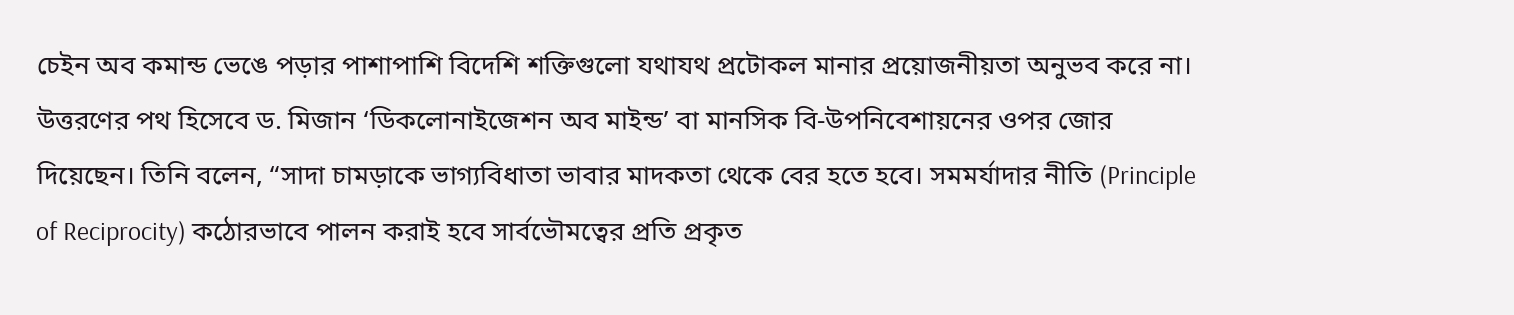চেইন অব কমান্ড ভেঙে পড়ার পাশাপাশি বিদেশি শক্তিগুলো যথাযথ প্রটোকল মানার প্রয়োজনীয়তা অনুভব করে না।
উত্তরণের পথ হিসেবে ড. মিজান ‘ডিকলোনাইজেশন অব মাইন্ড’ বা মানসিক বি-উপনিবেশায়নের ওপর জোর দিয়েছেন। তিনি বলেন, “সাদা চামড়াকে ভাগ্যবিধাতা ভাবার মাদকতা থেকে বের হতে হবে। সমমর্যাদার নীতি (Principle of Reciprocity) কঠোরভাবে পালন করাই হবে সার্বভৌমত্বের প্রতি প্রকৃত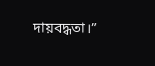দায়বদ্ধতা।”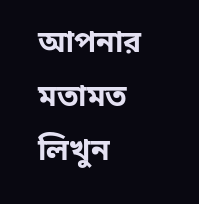আপনার মতামত লিখুন